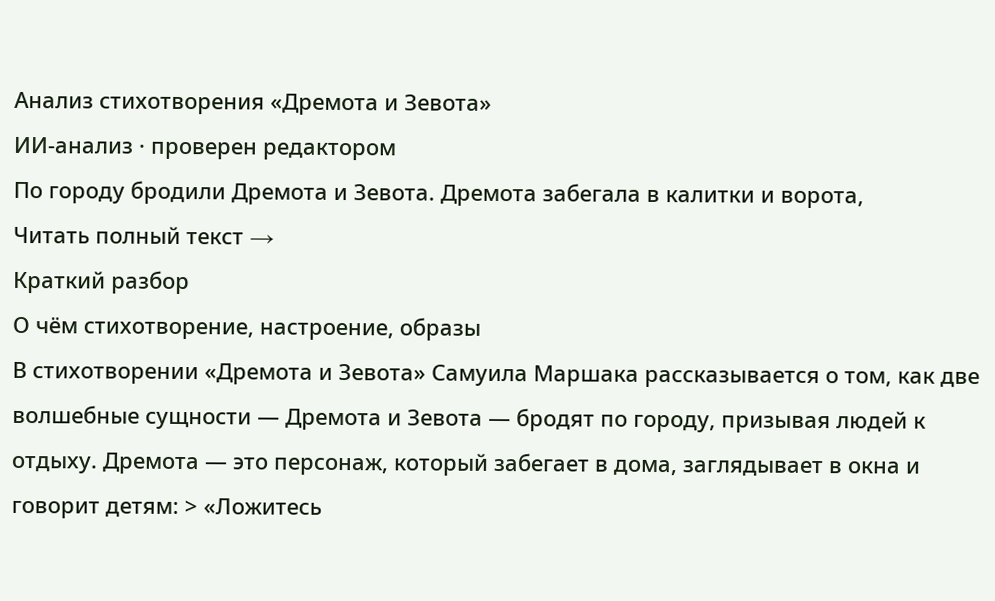Анализ стихотворения «Дремота и Зевота»
ИИ-анализ · проверен редактором
По городу бродили Дремота и Зевота. Дремота забегала в калитки и ворота,
Читать полный текст →
Краткий разбор
О чём стихотворение, настроение, образы
В стихотворении «Дремота и Зевота» Самуила Маршака рассказывается о том, как две волшебные сущности — Дремота и Зевота — бродят по городу, призывая людей к отдыху. Дремота — это персонаж, который забегает в дома, заглядывает в окна и говорит детям: > «Ложитесь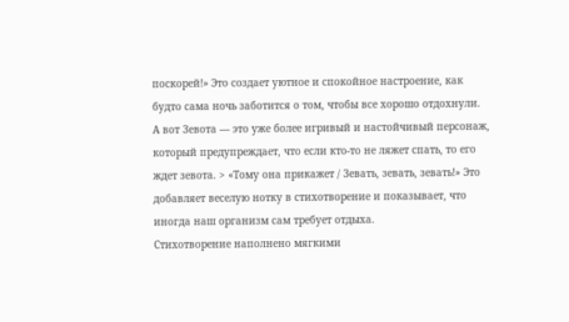поскорей!» Это создает уютное и спокойное настроение, как будто сама ночь заботится о том, чтобы все хорошо отдохнули.
А вот Зевота — это уже более игривый и настойчивый персонаж, который предупреждает, что если кто-то не ляжет спать, то его ждет зевота. > «Тому она прикажет / Зевать, зевать, зевать!» Это добавляет веселую нотку в стихотворение и показывает, что иногда наш организм сам требует отдыха.
Стихотворение наполнено мягкими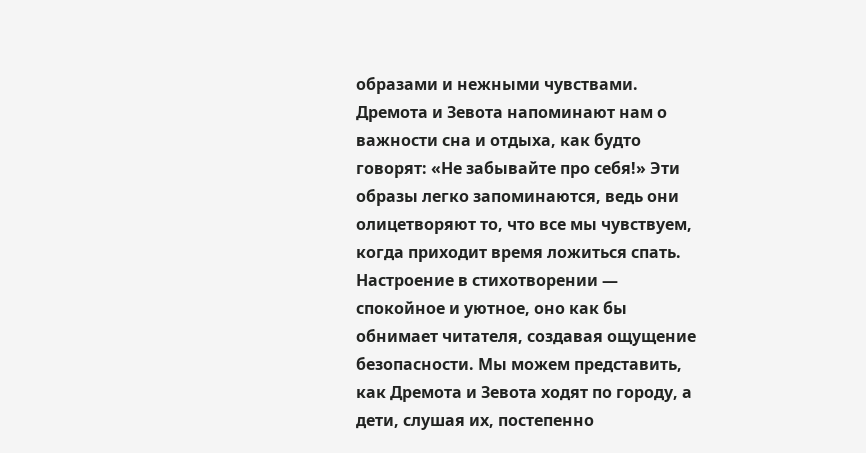образами и нежными чувствами. Дремота и Зевота напоминают нам о важности сна и отдыха, как будто говорят: «Не забывайте про себя!» Эти образы легко запоминаются, ведь они олицетворяют то, что все мы чувствуем, когда приходит время ложиться спать.
Настроение в стихотворении — спокойное и уютное, оно как бы обнимает читателя, создавая ощущение безопасности. Мы можем представить, как Дремота и Зевота ходят по городу, а дети, слушая их, постепенно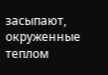засыпают, окруженные теплом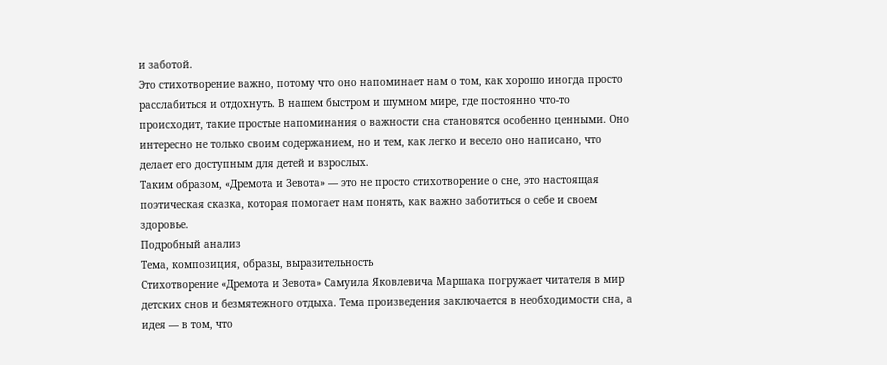и заботой.
Это стихотворение важно, потому что оно напоминает нам о том, как хорошо иногда просто расслабиться и отдохнуть. В нашем быстром и шумном мире, где постоянно что-то происходит, такие простые напоминания о важности сна становятся особенно ценными. Оно интересно не только своим содержанием, но и тем, как легко и весело оно написано, что делает его доступным для детей и взрослых.
Таким образом, «Дремота и Зевота» — это не просто стихотворение о сне, это настоящая поэтическая сказка, которая помогает нам понять, как важно заботиться о себе и своем здоровье.
Подробный анализ
Тема, композиция, образы, выразительность
Стихотворение «Дремота и Зевота» Самуила Яковлевича Маршака погружает читателя в мир детских снов и безмятежного отдыха. Тема произведения заключается в необходимости сна, а идея — в том, что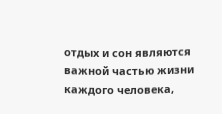отдых и сон являются важной частью жизни каждого человека,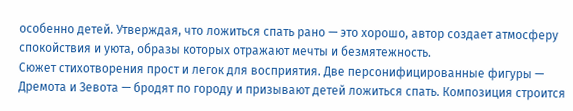особенно детей. Утверждая, что ложиться спать рано — это хорошо, автор создает атмосферу спокойствия и уюта, образы которых отражают мечты и безмятежность.
Сюжет стихотворения прост и легок для восприятия. Две персонифицированные фигуры — Дремота и Зевота — бродят по городу и призывают детей ложиться спать. Композиция строится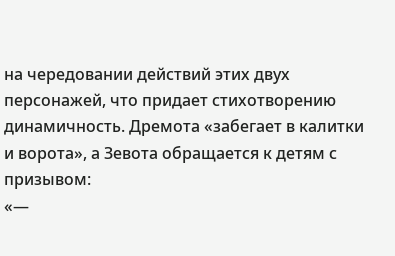на чередовании действий этих двух персонажей, что придает стихотворению динамичность. Дремота «забегает в калитки и ворота», а Зевота обращается к детям с призывом:
«—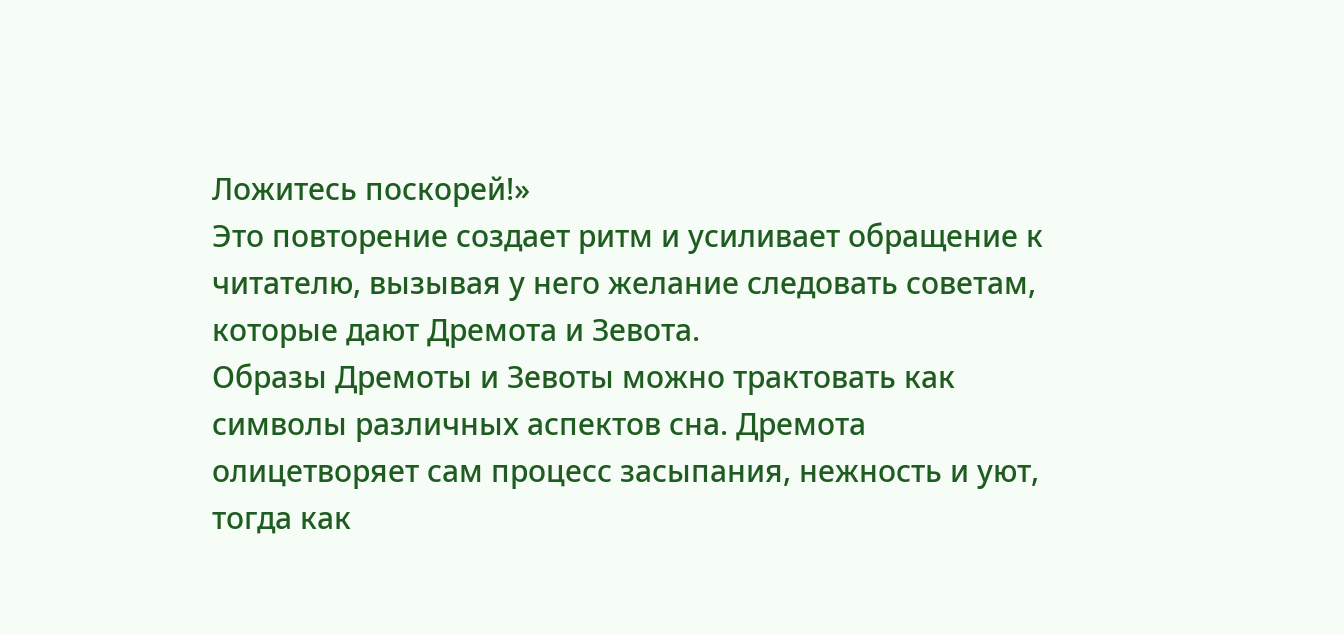Ложитесь поскорей!»
Это повторение создает ритм и усиливает обращение к читателю, вызывая у него желание следовать советам, которые дают Дремота и Зевота.
Образы Дремоты и Зевоты можно трактовать как символы различных аспектов сна. Дремота олицетворяет сам процесс засыпания, нежность и уют, тогда как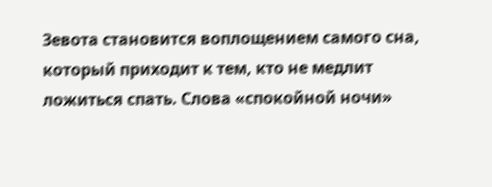Зевота становится воплощением самого сна, который приходит к тем, кто не медлит ложиться спать. Слова «спокойной ночи»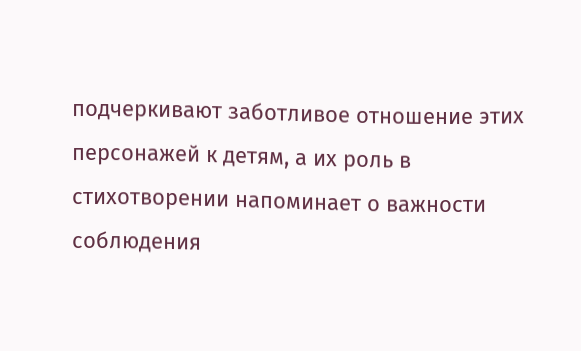подчеркивают заботливое отношение этих персонажей к детям, а их роль в стихотворении напоминает о важности соблюдения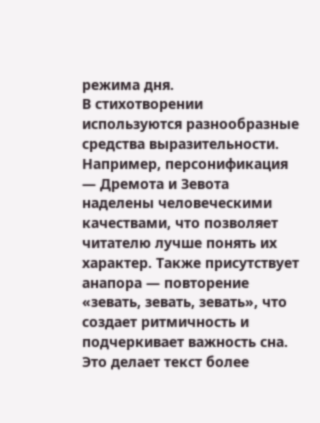режима дня.
В стихотворении используются разнообразные средства выразительности. Например, персонификация — Дремота и Зевота наделены человеческими качествами, что позволяет читателю лучше понять их характер. Также присутствует анапора — повторение «зевать, зевать, зевать», что создает ритмичность и подчеркивает важность сна. Это делает текст более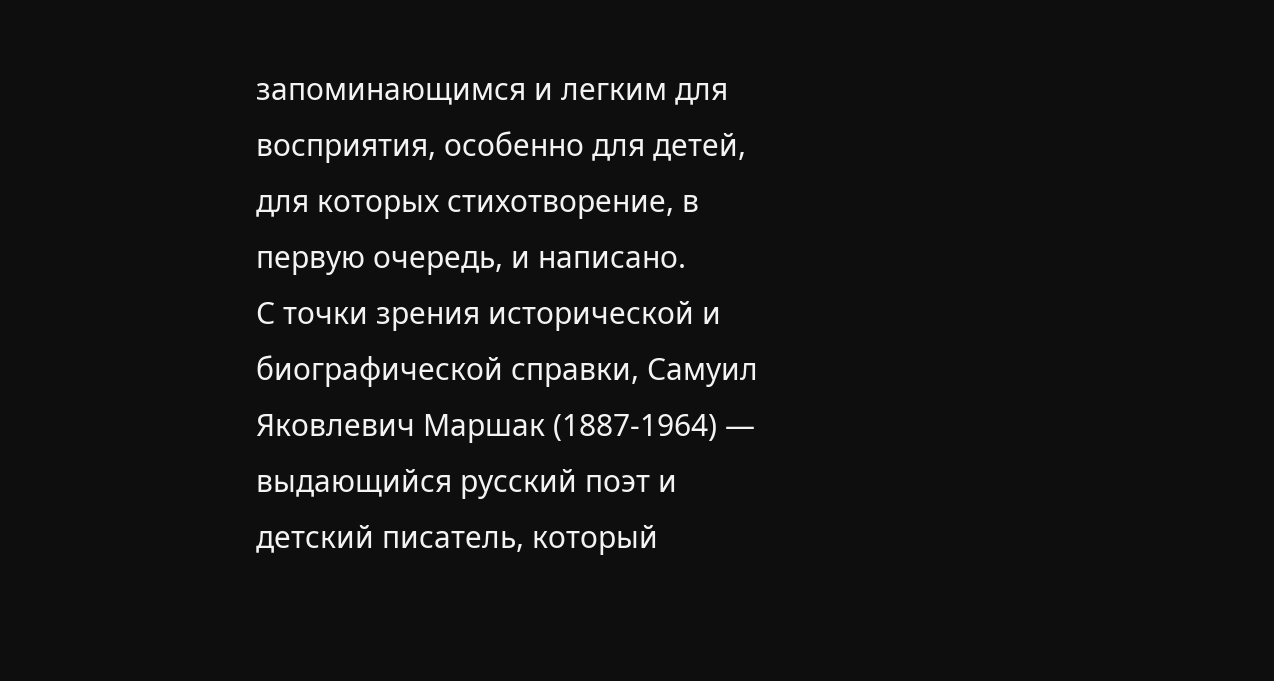запоминающимся и легким для восприятия, особенно для детей, для которых стихотворение, в первую очередь, и написано.
С точки зрения исторической и биографической справки, Самуил Яковлевич Маршак (1887-1964) — выдающийся русский поэт и детский писатель, который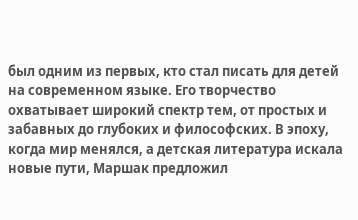был одним из первых, кто стал писать для детей на современном языке. Его творчество охватывает широкий спектр тем, от простых и забавных до глубоких и философских. В эпоху, когда мир менялся, а детская литература искала новые пути, Маршак предложил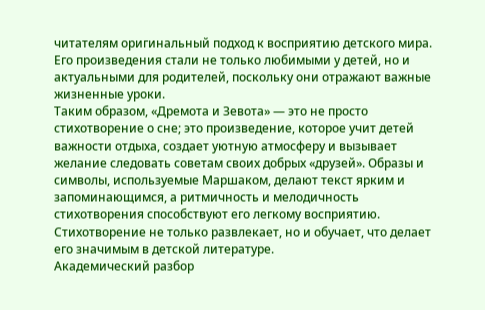читателям оригинальный подход к восприятию детского мира. Его произведения стали не только любимыми у детей, но и актуальными для родителей, поскольку они отражают важные жизненные уроки.
Таким образом, «Дремота и Зевота» — это не просто стихотворение о сне; это произведение, которое учит детей важности отдыха, создает уютную атмосферу и вызывает желание следовать советам своих добрых «друзей». Образы и символы, используемые Маршаком, делают текст ярким и запоминающимся, а ритмичность и мелодичность стихотворения способствуют его легкому восприятию. Стихотворение не только развлекает, но и обучает, что делает его значимым в детской литературе.
Академический разбор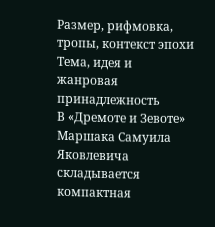Размер, рифмовка, тропы, контекст эпохи
Тема, идея и жанровая принадлежность
В «Дремоте и Зевоте» Маршака Самуила Яковлевича складывается компактная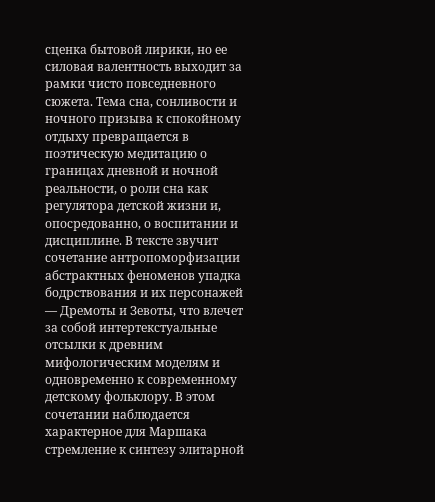сценка бытовой лирики, но ее силовая валентность выходит за рамки чисто повседневного сюжета. Тема сна, сонливости и ночного призыва к спокойному отдыху превращается в поэтическую медитацию о границах дневной и ночной реальности, о роли сна как регулятора детской жизни и, опосредованно, о воспитании и дисциплине. В тексте звучит сочетание антропоморфизации абстрактных феноменов упадка бодрствования и их персонажей — Дремоты и Зевоты, что влечет за собой интертекстуальные отсылки к древним мифологическим моделям и одновременно к современному детскому фольклору. В этом сочетании наблюдается характерное для Маршака стремление к синтезу элитарной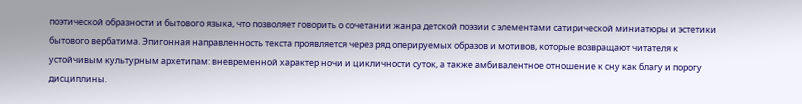поэтической образности и бытового языка, что позволяет говорить о сочетании жанра детской поэзии с элементами сатирической миниатюры и эстетики бытового вербатима. Эпигонная направленность текста проявляется через ряд оперируемых образов и мотивов, которые возвращают читателя к устойчивым культурным архетипам: вневременной характер ночи и цикличности суток, а также амбивалентное отношение к сну как благу и порогу дисциплины.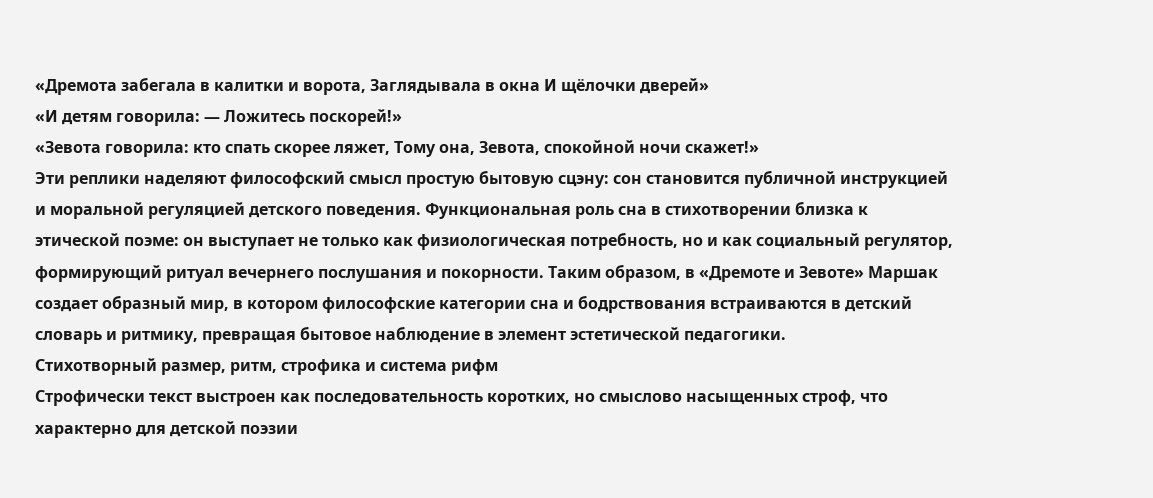«Дремота забегала в калитки и ворота, Заглядывала в окна И щёлочки дверей»
«И детям говорила: — Ложитесь поскорей!»
«Зевота говорила: кто спать скорее ляжет, Тому она, Зевота, спокойной ночи скажет!»
Эти реплики наделяют философский смысл простую бытовую сцэну: сон становится публичной инструкцией и моральной регуляцией детского поведения. Функциональная роль сна в стихотворении близка к этической поэме: он выступает не только как физиологическая потребность, но и как социальный регулятор, формирующий ритуал вечернего послушания и покорности. Таким образом, в «Дремоте и Зевоте» Маршак создает образный мир, в котором философские категории сна и бодрствования встраиваются в детский словарь и ритмику, превращая бытовое наблюдение в элемент эстетической педагогики.
Стихотворный размер, ритм, строфика и система рифм
Строфически текст выстроен как последовательность коротких, но смыслово насыщенных строф, что характерно для детской поэзии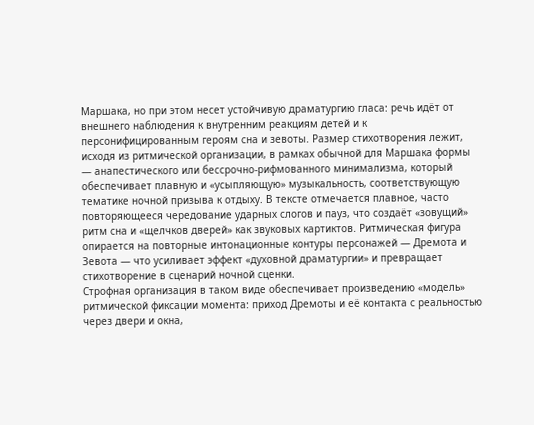Маршака, но при этом несет устойчивую драматургию гласа: речь идёт от внешнего наблюдения к внутренним реакциям детей и к персонифицированным героям сна и зевоты. Размер стихотворения лежит, исходя из ритмической организации, в рамках обычной для Маршака формы — анапестического или бессрочно-рифмованного минимализма, который обеспечивает плавную и «усыпляющую» музыкальность, соответствующую тематике ночной призыва к отдыху. В тексте отмечается плавное, часто повторяющееся чередование ударных слогов и пауз, что создаёт «зовущий» ритм сна и «щелчков дверей» как звуковых картиктов. Ритмическая фигура опирается на повторные интонационные контуры персонажей — Дремота и Зевота — что усиливает эффект «духовной драматургии» и превращает стихотворение в сценарий ночной сценки.
Строфная организация в таком виде обеспечивает произведению «модель» ритмической фиксации момента: приход Дремоты и её контакта с реальностью через двери и окна,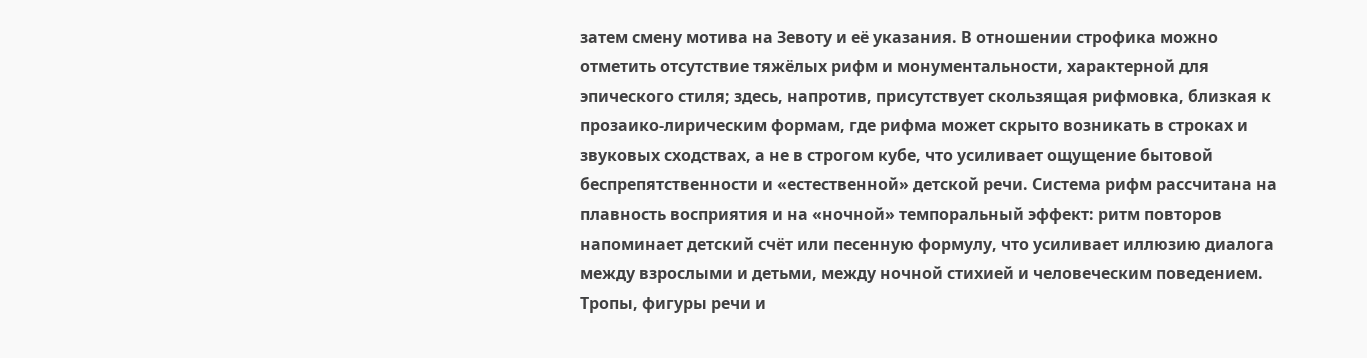затем смену мотива на Зевоту и её указания. В отношении строфика можно отметить отсутствие тяжёлых рифм и монументальности, характерной для эпического стиля; здесь, напротив, присутствует скользящая рифмовка, близкая к прозаико-лирическим формам, где рифма может скрыто возникать в строках и звуковых сходствах, а не в строгом кубе, что усиливает ощущение бытовой беспрепятственности и «естественной» детской речи. Система рифм рассчитана на плавность восприятия и на «ночной» темпоральный эффект: ритм повторов напоминает детский счёт или песенную формулу, что усиливает иллюзию диалога между взрослыми и детьми, между ночной стихией и человеческим поведением.
Тропы, фигуры речи и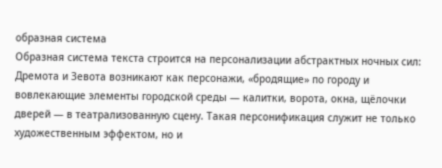образная система
Образная система текста строится на персонализации абстрактных ночных сил: Дремота и Зевота возникают как персонажи, «бродящие» по городу и вовлекающие элементы городской среды — калитки, ворота, окна, щёлочки дверей — в театрализованную сцену. Такая персонификация служит не только художественным эффектом, но и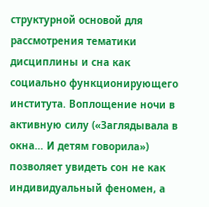структурной основой для рассмотрения тематики дисциплины и сна как социально функционирующего института. Воплощение ночи в активную силу («Заглядывала в окна… И детям говорила») позволяет увидеть сон не как индивидуальный феномен, а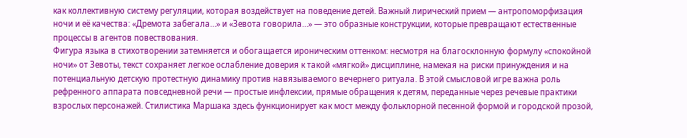как коллективную систему регуляции, которая воздействует на поведение детей. Важный лирический прием — антропоморфизация ночи и её качества: «Дремота забегала…» и «Зевота говорила…» — это образные конструкции, которые превращают естественные процессы в агентов повествования.
Фигура языка в стихотворении затемняется и обогащается ироническим оттенком: несмотря на благосклонную формулу «спокойной ночи» от Зевоты, текст сохраняет легкое ослабление доверия к такой «мягкой» дисциплине, намекая на риски принуждения и на потенциальную детскую протестную динамику против навязываемого вечернего ритуала. В этой смысловой игре важна роль рефренного аппарата повседневной речи — простые инфлексии, прямые обращения к детям, переданные через речевые практики взрослых персонажей. Стилистика Маршака здесь функционирует как мост между фольклорной песенной формой и городской прозой,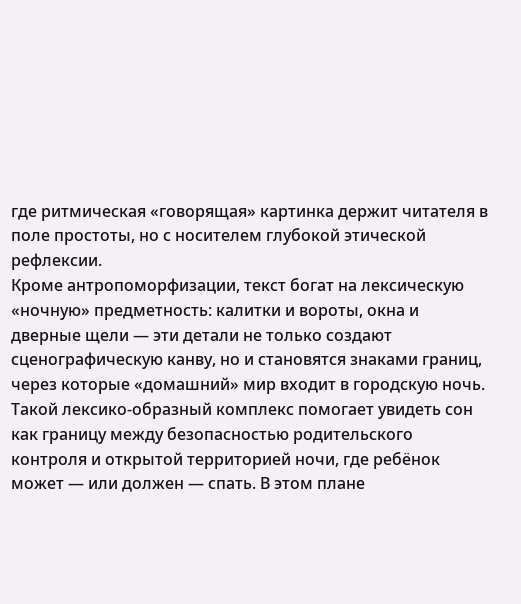где ритмическая «говорящая» картинка держит читателя в поле простоты, но с носителем глубокой этической рефлексии.
Кроме антропоморфизации, текст богат на лексическую «ночную» предметность: калитки и вороты, окна и дверные щели — эти детали не только создают сценографическую канву, но и становятся знаками границ, через которые «домашний» мир входит в городскую ночь. Такой лексико-образный комплекс помогает увидеть сон как границу между безопасностью родительского контроля и открытой территорией ночи, где ребёнок может — или должен — спать. В этом плане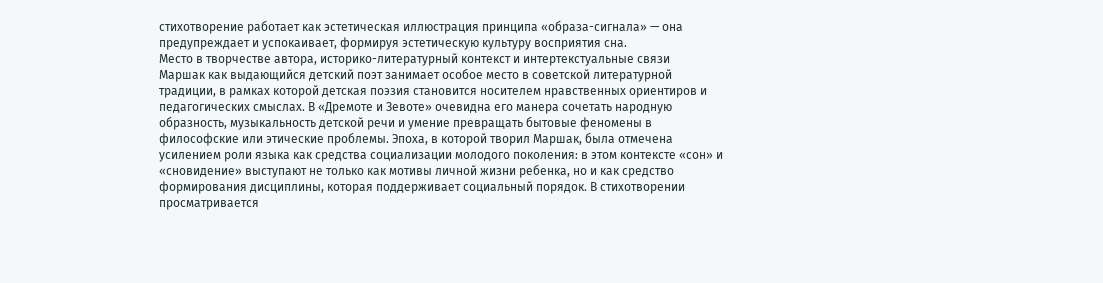стихотворение работает как эстетическая иллюстрация принципа «образа-сигнала» — она предупреждает и успокаивает, формируя эстетическую культуру восприятия сна.
Место в творчестве автора, историко-литературный контекст и интертекстуальные связи
Маршак как выдающийся детский поэт занимает особое место в советской литературной традиции, в рамках которой детская поэзия становится носителем нравственных ориентиров и педагогических смыслах. В «Дремоте и Зевоте» очевидна его манера сочетать народную образность, музыкальность детской речи и умение превращать бытовые феномены в философские или этические проблемы. Эпоха, в которой творил Маршак, была отмечена усилением роли языка как средства социализации молодого поколения: в этом контексте «сон» и «сновидение» выступают не только как мотивы личной жизни ребенка, но и как средство формирования дисциплины, которая поддерживает социальный порядок. В стихотворении просматривается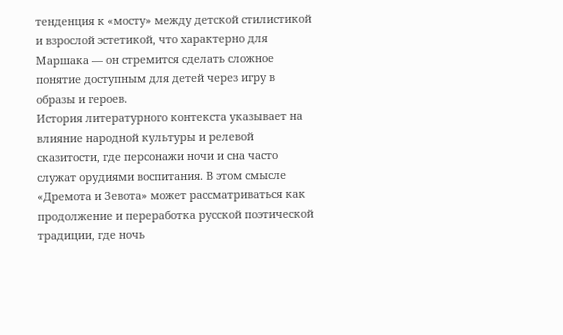тенденция к «мосту» между детской стилистикой и взрослой эстетикой, что характерно для Маршака — он стремится сделать сложное понятие доступным для детей через игру в образы и героев.
История литературного контекста указывает на влияние народной культуры и релевой сказитости, где персонажи ночи и сна часто служат орудиями воспитания. В этом смысле «Дремота и Зевота» может рассматриваться как продолжение и переработка русской поэтической традиции, где ночь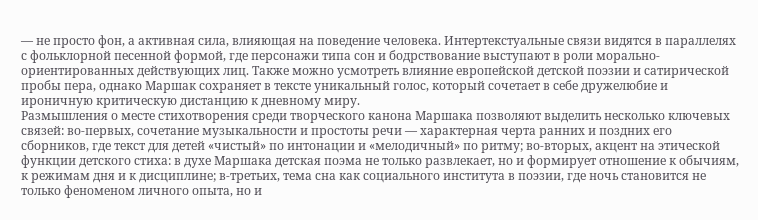— не просто фон, а активная сила, влияющая на поведение человека. Интертекстуальные связи видятся в параллелях с фольклорной песенной формой, где персонажи типа сон и бодрствование выступают в роли морально-ориентированных действующих лиц. Также можно усмотреть влияние европейской детской поэзии и сатирической пробы пера, однако Маршак сохраняет в тексте уникальный голос, который сочетает в себе дружелюбие и ироничную критическую дистанцию к дневному миру.
Размышления о месте стихотворения среди творческого канона Маршака позволяют выделить несколько ключевых связей: во-первых, сочетание музыкальности и простоты речи — характерная черта ранних и поздних его сборников, где текст для детей «чистый» по интонации и «мелодичный» по ритму; во-вторых, акцент на этической функции детского стиха: в духе Маршака детская поэма не только развлекает, но и формирует отношение к обычиям, к режимам дня и к дисциплине; в-третьих, тема сна как социального института в поэзии, где ночь становится не только феноменом личного опыта, но и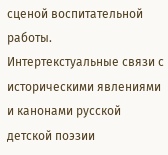сценой воспитательной работы.
Интертекстуальные связи с историческими явлениями и канонами русской детской поэзии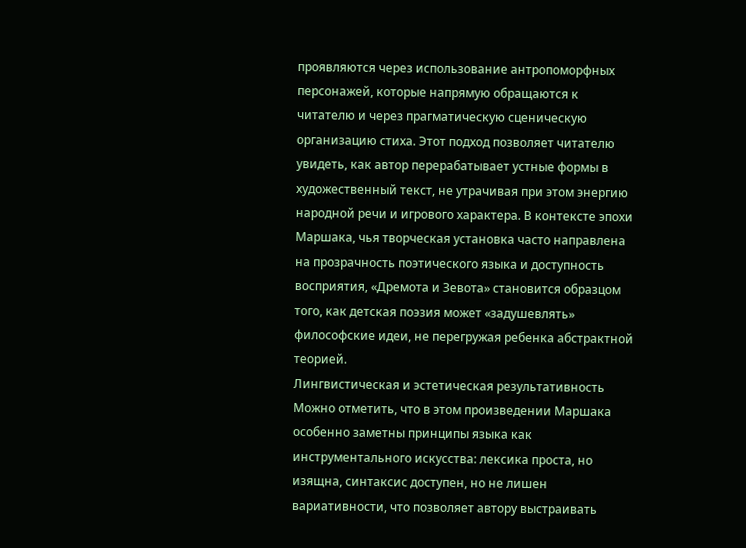проявляются через использование антропоморфных персонажей, которые напрямую обращаются к читателю и через прагматическую сценическую организацию стиха. Этот подход позволяет читателю увидеть, как автор перерабатывает устные формы в художественный текст, не утрачивая при этом энергию народной речи и игрового характера. В контексте эпохи Маршака, чья творческая установка часто направлена на прозрачность поэтического языка и доступность восприятия, «Дремота и Зевота» становится образцом того, как детская поэзия может «задушевлять» философские идеи, не перегружая ребенка абстрактной теорией.
Лингвистическая и эстетическая результативность
Можно отметить, что в этом произведении Маршака особенно заметны принципы языка как инструментального искусства: лексика проста, но изящна, синтаксис доступен, но не лишен вариативности, что позволяет автору выстраивать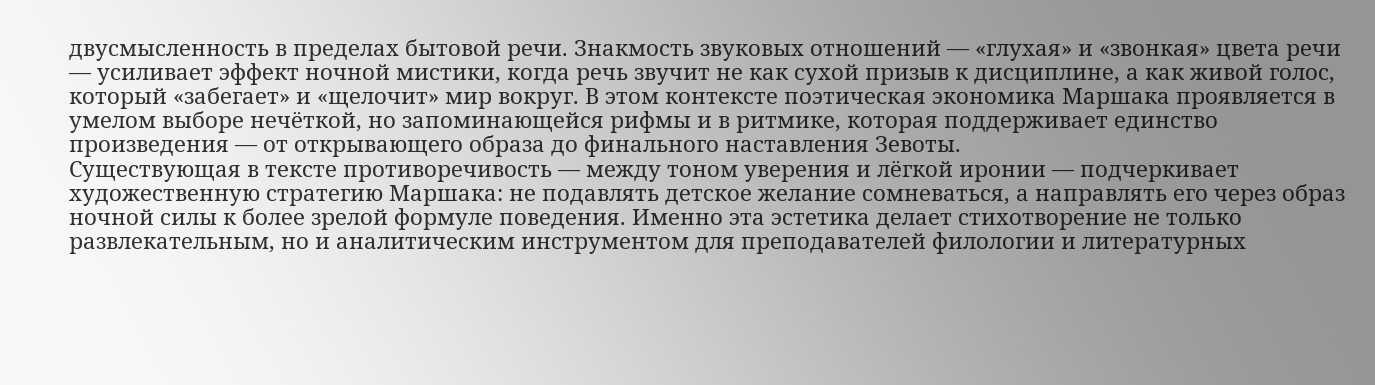двусмысленность в пределах бытовой речи. Знакмость звуковых отношений — «глухая» и «звонкая» цвета речи — усиливает эффект ночной мистики, когда речь звучит не как сухой призыв к дисциплине, а как живой голос, который «забегает» и «щелочит» мир вокруг. В этом контексте поэтическая экономика Маршака проявляется в умелом выборе нечёткой, но запоминающейся рифмы и в ритмике, которая поддерживает единство произведения — от открывающего образа до финального наставления Зевоты.
Существующая в тексте противоречивость — между тоном уверения и лёгкой иронии — подчеркивает художественную стратегию Маршака: не подавлять детское желание сомневаться, а направлять его через образ ночной силы к более зрелой формуле поведения. Именно эта эстетика делает стихотворение не только развлекательным, но и аналитическим инструментом для преподавателей филологии и литературных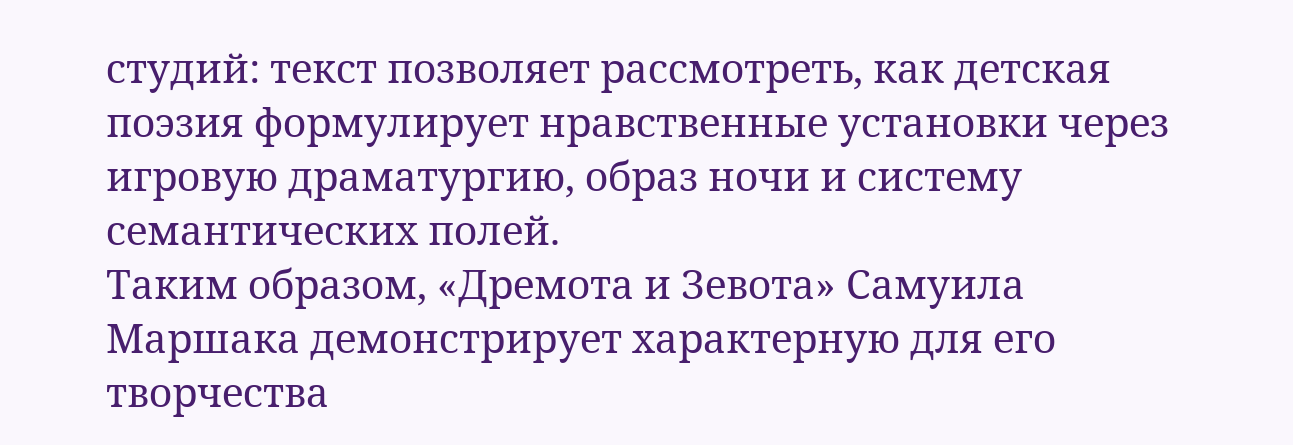студий: текст позволяет рассмотреть, как детская поэзия формулирует нравственные установки через игровую драматургию, образ ночи и систему семантических полей.
Таким образом, «Дремота и Зевота» Самуила Маршака демонстрирует характерную для его творчества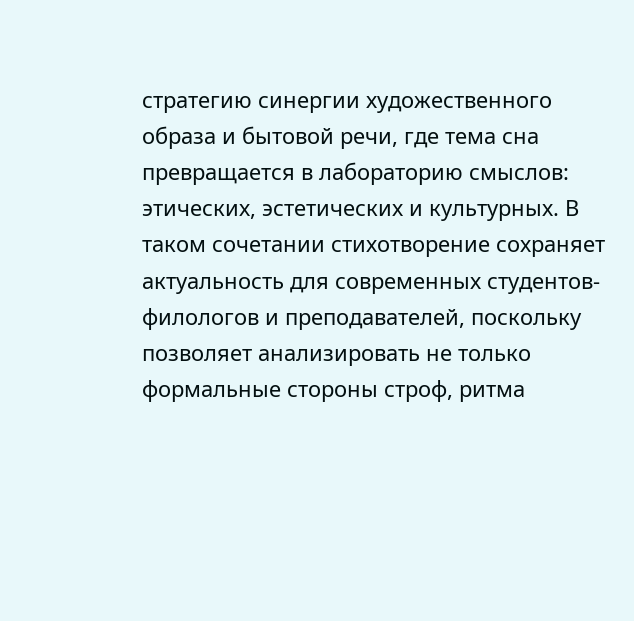стратегию синергии художественного образа и бытовой речи, где тема сна превращается в лабораторию смыслов: этических, эстетических и культурных. В таком сочетании стихотворение сохраняет актуальность для современных студентов-филологов и преподавателей, поскольку позволяет анализировать не только формальные стороны строф, ритма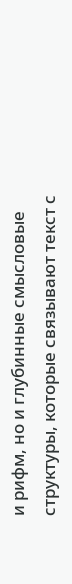и рифм, но и глубинные смысловые структуры, которые связывают текст с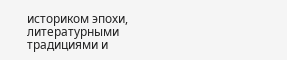историком эпохи, литературными традициями и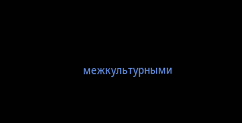межкультурными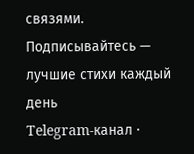связями.
Подписывайтесь — лучшие стихи каждый день
Telegram-канал ·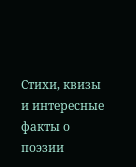Стихи, квизы и интересные факты о поэзии